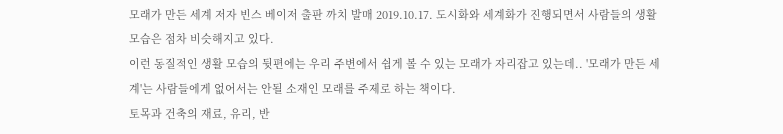모래가 만든 세계 저자 빈스 베이저 출판 까치 발매 2019.10.17. 도시화와 세계화가 진행되면서 사람들의 생활 모습은 점차 비슷해지고 있다.
이런 동질적인 생활 모습의 뒷편에는 우리 주변에서 쉽게 볼 수 있는 모래가 자리잡고 있는데.. '모래가 만든 세계'는 사람들에게 없어서는 안될 소재인 모래를 주제로 하는 책이다.
토목과 건축의 재료, 유리, 반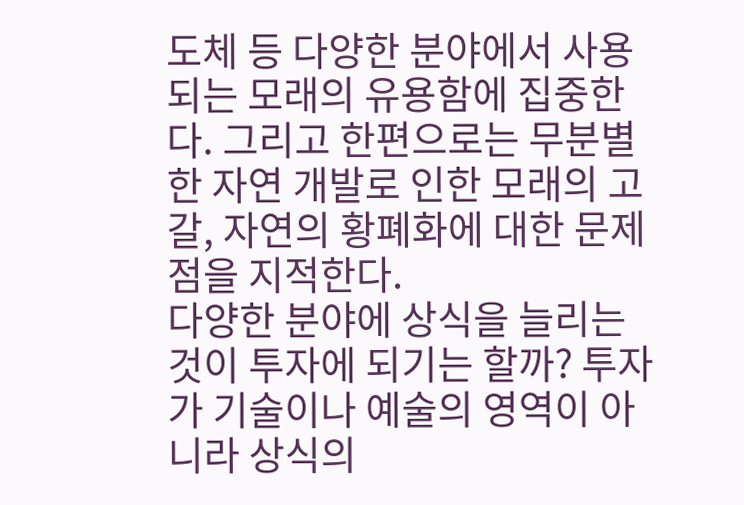도체 등 다양한 분야에서 사용되는 모래의 유용함에 집중한다. 그리고 한편으로는 무분별한 자연 개발로 인한 모래의 고갈, 자연의 황폐화에 대한 문제점을 지적한다.
다양한 분야에 상식을 늘리는 것이 투자에 되기는 할까? 투자가 기술이나 예술의 영역이 아니라 상식의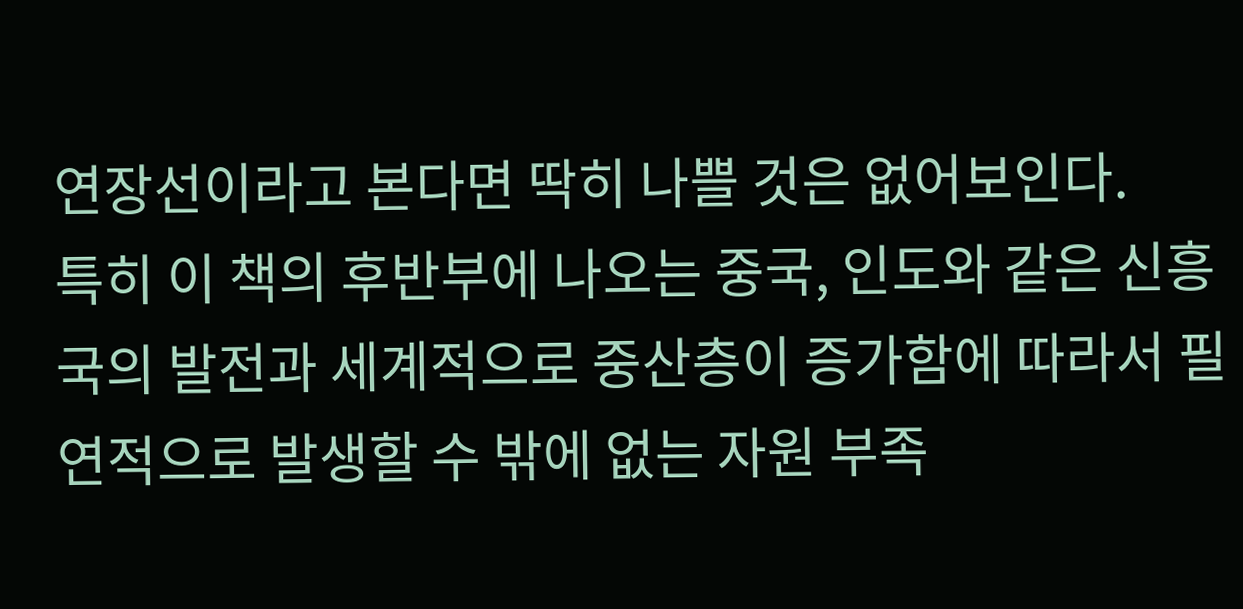연장선이라고 본다면 딱히 나쁠 것은 없어보인다.
특히 이 책의 후반부에 나오는 중국, 인도와 같은 신흥국의 발전과 세계적으로 중산층이 증가함에 따라서 필연적으로 발생할 수 밖에 없는 자원 부족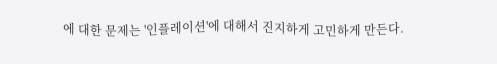에 대한 문제는 '인플레이션'에 대해서 진지하게 고민하게 만든다.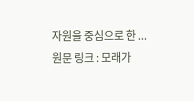자원을 중심으로 한 ...
원문 링크 : 모래가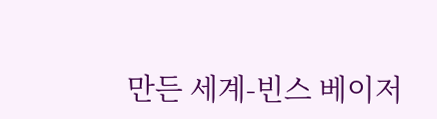만든 세계-빈스 베이저